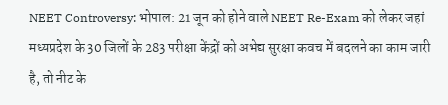NEET Controversy: भोपाल: 21 जून को होने वाले NEET Re-Exam को लेकर जहां मध्यप्रदेश के 30 जिलों के 283 परीक्षा केंद्रों को अभेद्य सुरक्षा कवच में बदलने का काम जारी है, तो नीट के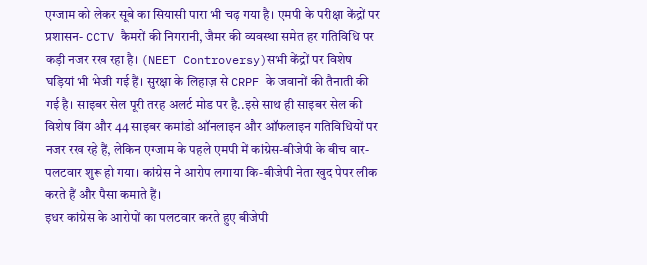एग्जाम को लेकर सूबे का सियासी पारा भी चढ़ गया है। एमपी के परीक्षा केंद्रों पर प्रशासन- CCTV कैमरों की निगरानी, जैमर की व्यवस्था समेत हर गतिविधि पर कड़ी नजर रख रहा है। (NEET Controversy)सभी केंद्रों पर विशेष घड़ियां भी भेजी गई हैं। सुरक्षा के लिहाज़ से CRPF के जवानों की तैनाती की गई है। साइबर सेल पूरी तरह अलर्ट मोड पर है..इसे साथ ही साइबर सेल की विशेष विंग और 44 साइबर कमांडो ऑनलाइन और ऑफलाइन गतिविधियों पर नजर रख रहे हैं, लेकिन एग्जाम के पहले एमपी में कांग्रेस-बीजेपी के बीच वार-पलटवार शुरू हो गया। कांग्रेस ने आरोप लगाया कि-बीजेपी नेता खुद पेपर लीक करते हैं और पैसा कमाते हैं।
इधर कांग्रेस के आरोपों का पलटवार करते हुए बीजेपी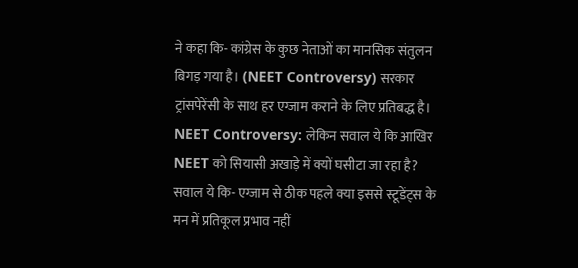ने कहा कि- कांग्रेस के कुछ नेताओं का मानसिक संतुलन बिगड़ गया है। (NEET Controversy) सरकार ट्रांसपेरेंसी के साथ हर एग्जाम कराने के लिए प्रतिबद्ध है।
NEET Controversy: लेकिन सवाल ये कि आखिर NEET को सियासी अखाड़े में क्यों घसीटा जा रहा है? सवाल ये कि- एग्जाम से ठीक पहले क्या इससे स्टूडेंट्स के मन में प्रतिकूल प्रभाव नहीं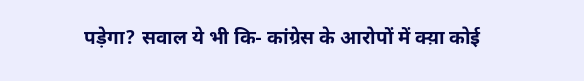पड़ेगा? सवाल ये भी कि- कांग्रेस के आरोपों में क्य़ा कोई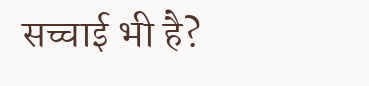सच्चाई भी है?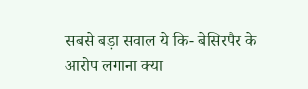सबसे बड़ा सवाल ये कि- बेसिरपैर के आरोप लगाना क्या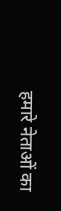हमारे नेताओं का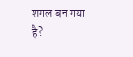शगल बन गया है?